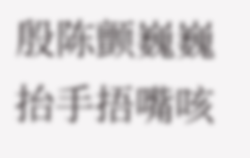殷陈颤巍巍抬手捂嘴咳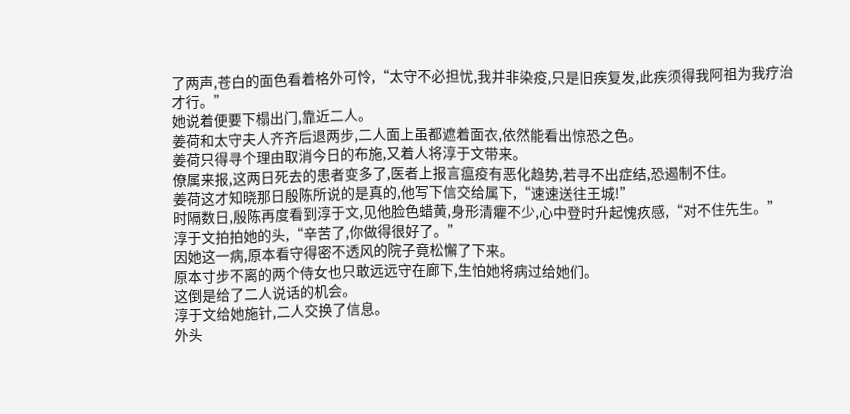了两声,苍白的面色看着格外可怜,“太守不必担忧,我并非染疫,只是旧疾复发,此疾须得我阿祖为我疗治才行。”
她说着便要下榻出门,靠近二人。
姜荷和太守夫人齐齐后退两步,二人面上虽都遮着面衣,依然能看出惊恐之色。
姜荷只得寻个理由取消今日的布施,又着人将淳于文带来。
僚属来报,这两日死去的患者变多了,医者上报言瘟疫有恶化趋势,若寻不出症结,恐遏制不住。
姜荷这才知晓那日殷陈所说的是真的,他写下信交给属下,“速速送往王城!”
时隔数日,殷陈再度看到淳于文,见他脸色蜡黄,身形清癯不少,心中登时升起愧疚感,“对不住先生。”
淳于文拍拍她的头,“辛苦了,你做得很好了。”
因她这一病,原本看守得密不透风的院子竟松懈了下来。
原本寸步不离的两个侍女也只敢远远守在廊下,生怕她将病过给她们。
这倒是给了二人说话的机会。
淳于文给她施针,二人交换了信息。
外头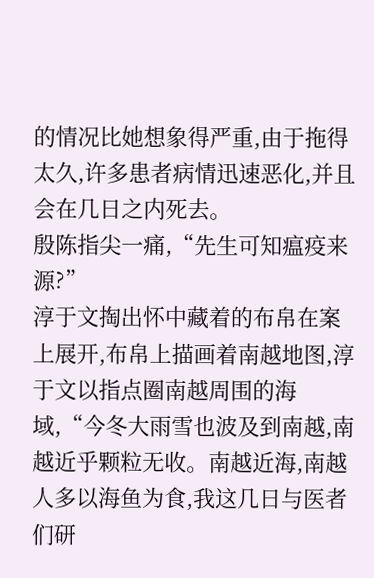的情况比她想象得严重,由于拖得太久,许多患者病情迅速恶化,并且会在几日之内死去。
殷陈指尖一痛,“先生可知瘟疫来源?”
淳于文掏出怀中藏着的布帛在案上展开,布帛上描画着南越地图,淳于文以指点圈南越周围的海域,“今冬大雨雪也波及到南越,南越近乎颗粒无收。南越近海,南越人多以海鱼为食,我这几日与医者们研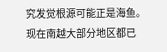究发觉根源可能正是海鱼。现在南越大部分地区都已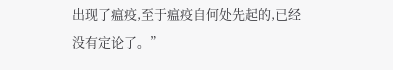出现了瘟疫,至于瘟疫自何处先起的,已经没有定论了。”